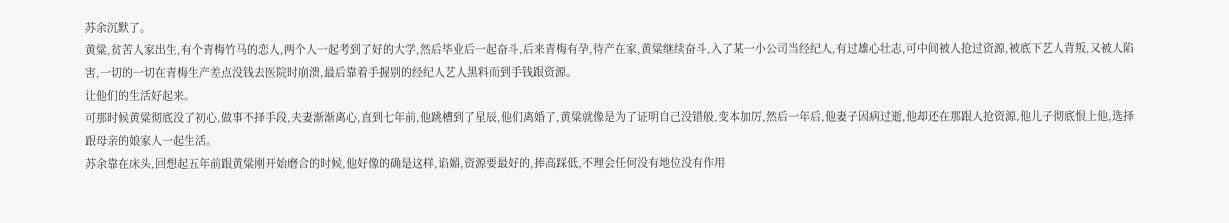苏余沉默了。
黄粱,贫苦人家出生,有个青梅竹马的恋人,两个人一起考到了好的大学,然后毕业后一起奋斗,后来青梅有孕,待产在家,黄粱继续奋斗,入了某一小公司当经纪人,有过雄心壮志,可中间被人抢过资源,被底下艺人背叛,又被人陷害,一切的一切在青梅生产差点没钱去医院时崩溃,最后靠着手握别的经纪人艺人黑料而到手钱跟资源。
让他们的生活好起来。
可那时候黄粱彻底没了初心,做事不择手段,夫妻渐渐离心,直到七年前,他跳槽到了星辰,他们离婚了,黄粱就像是为了证明自己没错般,变本加厉,然后一年后,他妻子因病过逝,他却还在那跟人抢资源,他儿子彻底恨上他,选择跟母亲的娘家人一起生活。
苏余靠在床头,回想起五年前跟黄粱刚开始磨合的时候,他好像的确是这样,谄媚,资源要最好的,捧高踩低,不理会任何没有地位没有作用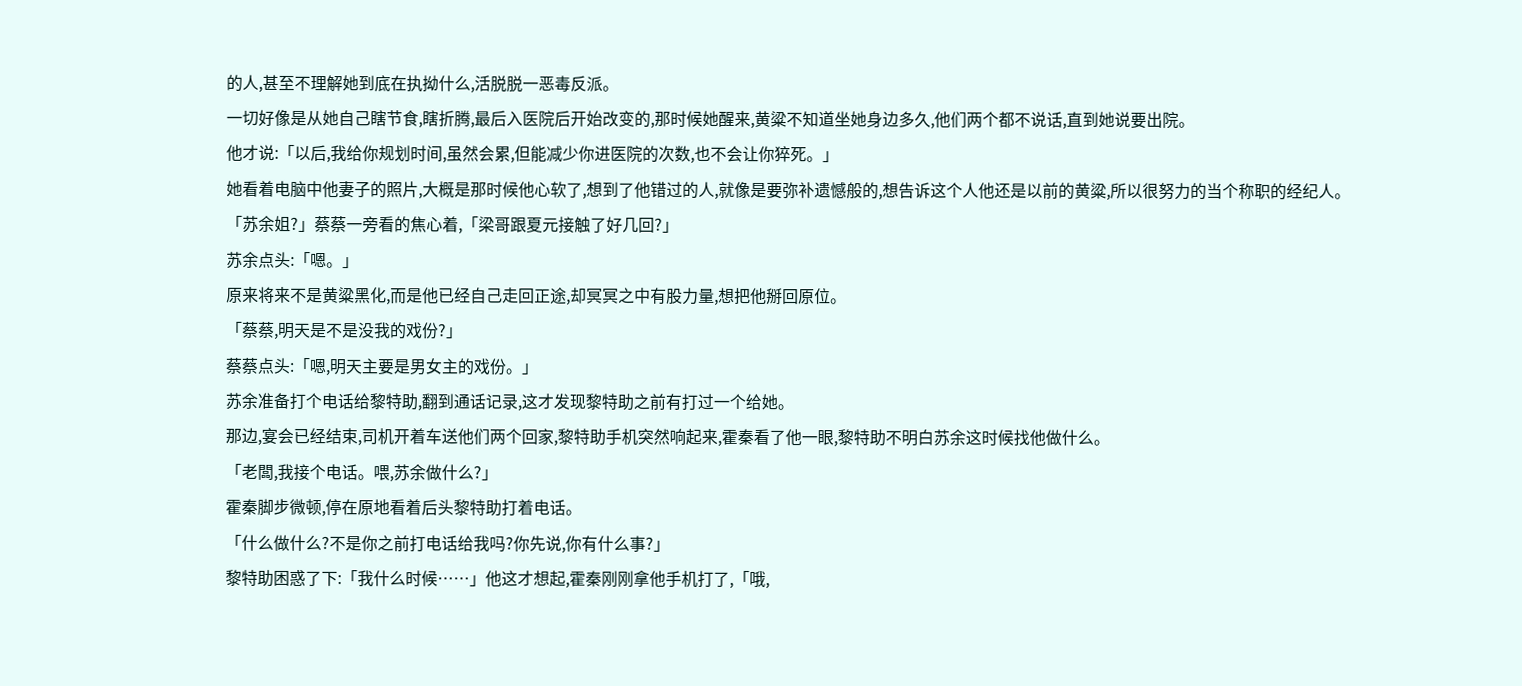的人,甚至不理解她到底在执拗什么,活脱脱一恶毒反派。
一切好像是从她自己瞎节食,瞎折腾,最后入医院后开始改变的,那时候她醒来,黄粱不知道坐她身边多久,他们两个都不说话,直到她说要出院。
他才说:「以后,我给你规划时间,虽然会累,但能减少你进医院的次数,也不会让你猝死。」
她看着电脑中他妻子的照片,大概是那时候他心软了,想到了他错过的人,就像是要弥补遗憾般的,想告诉这个人他还是以前的黄粱,所以很努力的当个称职的经纪人。
「苏余姐?」蔡蔡一旁看的焦心着,「梁哥跟夏元接触了好几回?」
苏余点头:「嗯。」
原来将来不是黄粱黑化,而是他已经自己走回正途,却冥冥之中有股力量,想把他掰回原位。
「蔡蔡,明天是不是没我的戏份?」
蔡蔡点头:「嗯,明天主要是男女主的戏份。」
苏余准备打个电话给黎特助,翻到通话记录,这才发现黎特助之前有打过一个给她。
那边,宴会已经结束,司机开着车送他们两个回家,黎特助手机突然响起来,霍秦看了他一眼,黎特助不明白苏余这时候找他做什么。
「老闆,我接个电话。喂,苏余做什么?」
霍秦脚步微顿,停在原地看着后头黎特助打着电话。
「什么做什么?不是你之前打电话给我吗?你先说,你有什么事?」
黎特助困惑了下:「我什么时候……」他这才想起,霍秦刚刚拿他手机打了,「哦,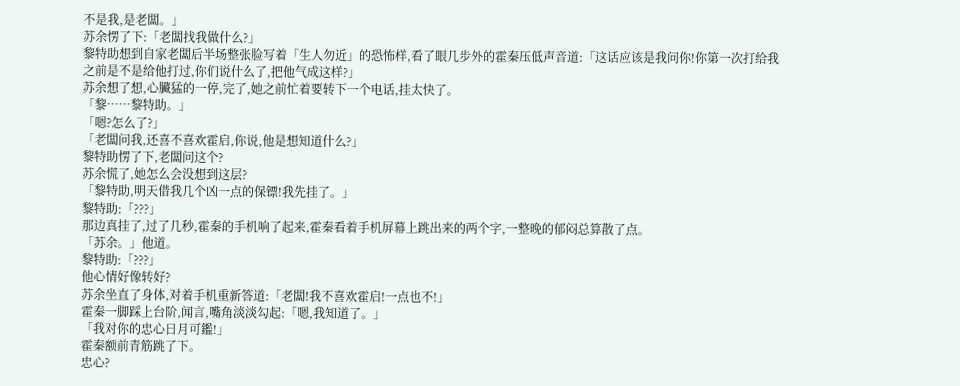不是我,是老闆。」
苏余愣了下:「老闆找我做什么?」
黎特助想到自家老闆后半场整张脸写着「生人勿近」的恐怖样,看了眼几步外的霍秦压低声音道:「这话应该是我问你!你第一次打给我之前是不是给他打过,你们说什么了,把他气成这样?」
苏余想了想,心臟猛的一停,完了,她之前忙着要转下一个电话,挂太快了。
「黎……黎特助。」
「嗯?怎么了?」
「老闆问我,还喜不喜欢霍启,你说,他是想知道什么?」
黎特助愣了下,老闆问这个?
苏余慌了,她怎么会没想到这层?
「黎特助,明天借我几个凶一点的保镖!我先挂了。」
黎特助:「???」
那边真挂了,过了几秒,霍秦的手机响了起来,霍秦看着手机屏幕上跳出来的两个字,一整晚的郁闷总算散了点。
「苏余。」他道。
黎特助:「???」
他心情好像转好?
苏余坐直了身体,对着手机重新答道:「老闆!我不喜欢霍启!一点也不!」
霍秦一脚踩上台阶,闻言,嘴角淡淡勾起:「嗯,我知道了。」
「我对你的忠心日月可鑑!」
霍秦额前青筋跳了下。
忠心?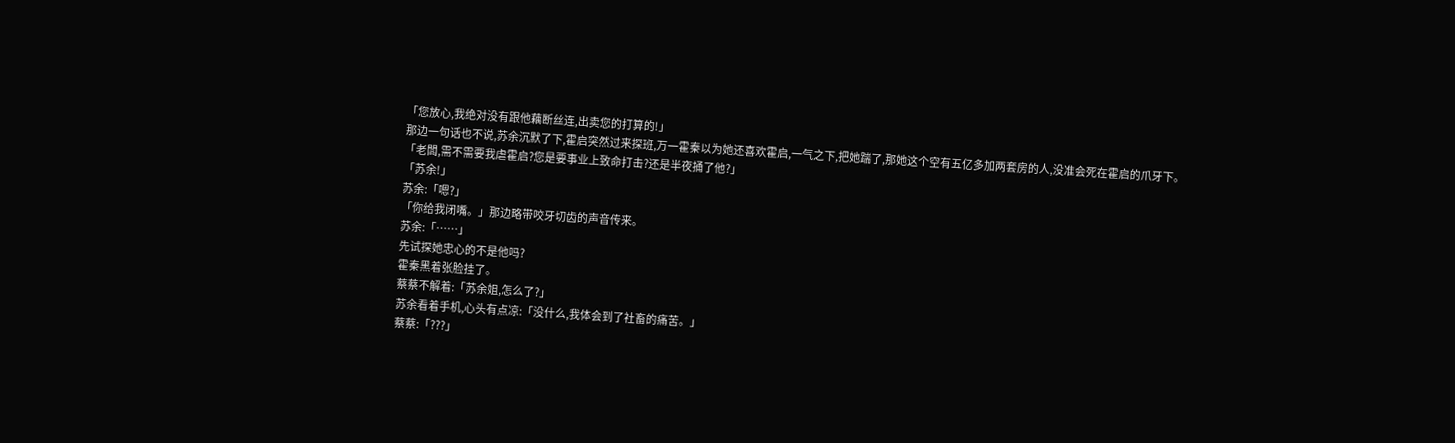「您放心,我绝对没有跟他藕断丝连,出卖您的打算的!」
那边一句话也不说,苏余沉默了下,霍启突然过来探班,万一霍秦以为她还喜欢霍启,一气之下,把她踹了,那她这个空有五亿多加两套房的人,没准会死在霍启的爪牙下。
「老闆,需不需要我虐霍启?您是要事业上致命打击?还是半夜捅了他?」
「苏余!」
苏余:「嗯?」
「你给我闭嘴。」那边略带咬牙切齿的声音传来。
苏余:「……」
先试探她忠心的不是他吗?
霍秦黑着张脸挂了。
蔡蔡不解着:「苏余姐,怎么了?」
苏余看着手机,心头有点凉:「没什么,我体会到了社畜的痛苦。」
蔡蔡:「???」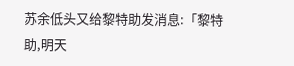苏余低头又给黎特助发消息:「黎特助,明天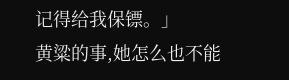记得给我保镖。」
黄粱的事,她怎么也不能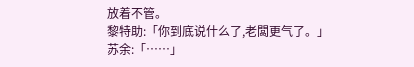放着不管。
黎特助:「你到底说什么了,老闆更气了。」
苏余:「……」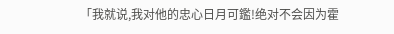「我就说,我对他的忠心日月可鑑!绝对不会因为霍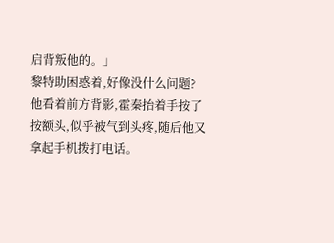启背叛他的。」
黎特助困惑着,好像没什么问题?
他看着前方背影,霍秦抬着手按了按额头,似乎被气到头疼,随后他又拿起手机拨打电话。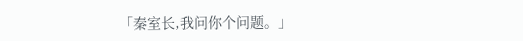「秦室长,我问你个问题。」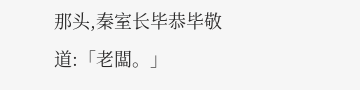那头,秦室长毕恭毕敬道:「老闆。」